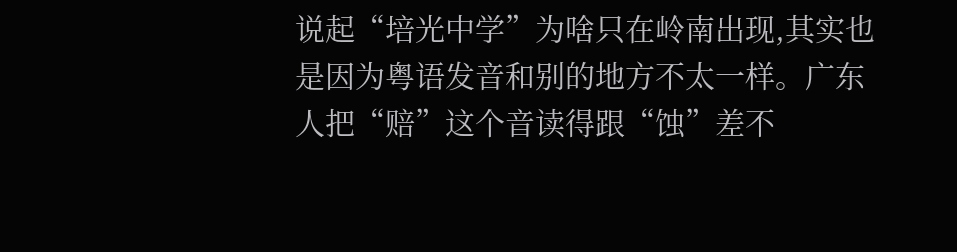说起“培光中学”为啥只在岭南出现,其实也是因为粤语发音和别的地方不太一样。广东人把“赔”这个音读得跟“蚀”差不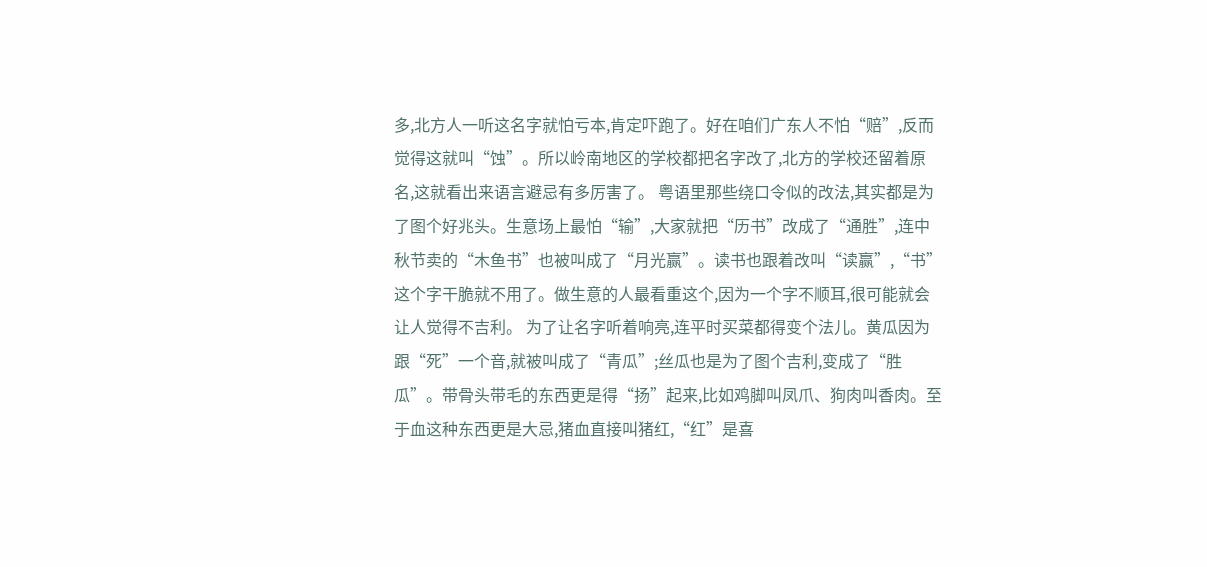多,北方人一听这名字就怕亏本,肯定吓跑了。好在咱们广东人不怕“赔”,反而觉得这就叫“蚀”。所以岭南地区的学校都把名字改了,北方的学校还留着原名,这就看出来语言避忌有多厉害了。 粤语里那些绕口令似的改法,其实都是为了图个好兆头。生意场上最怕“输”,大家就把“历书”改成了“通胜”,连中秋节卖的“木鱼书”也被叫成了“月光赢”。读书也跟着改叫“读赢”,“书”这个字干脆就不用了。做生意的人最看重这个,因为一个字不顺耳,很可能就会让人觉得不吉利。 为了让名字听着响亮,连平时买菜都得变个法儿。黄瓜因为跟“死”一个音,就被叫成了“青瓜”;丝瓜也是为了图个吉利,变成了“胜瓜”。带骨头带毛的东西更是得“扬”起来,比如鸡脚叫凤爪、狗肉叫香肉。至于血这种东西更是大忌,猪血直接叫猪红,“红”是喜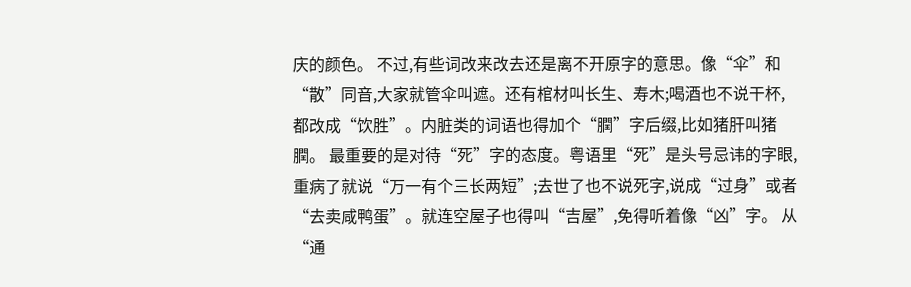庆的颜色。 不过,有些词改来改去还是离不开原字的意思。像“伞”和“散”同音,大家就管伞叫遮。还有棺材叫长生、寿木;喝酒也不说干杯,都改成“饮胜”。内脏类的词语也得加个“膶”字后缀,比如猪肝叫猪膶。 最重要的是对待“死”字的态度。粤语里“死”是头号忌讳的字眼,重病了就说“万一有个三长两短”;去世了也不说死字,说成“过身”或者“去卖咸鸭蛋”。就连空屋子也得叫“吉屋”,免得听着像“凶”字。 从“通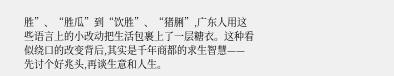胜”、“胜瓜”到“饮胜”、“猪脷”,广东人用这些语言上的小改动把生活包裹上了一层糖衣。这种看似绕口的改变背后,其实是千年商都的求生智慧——先讨个好兆头,再谈生意和人生。